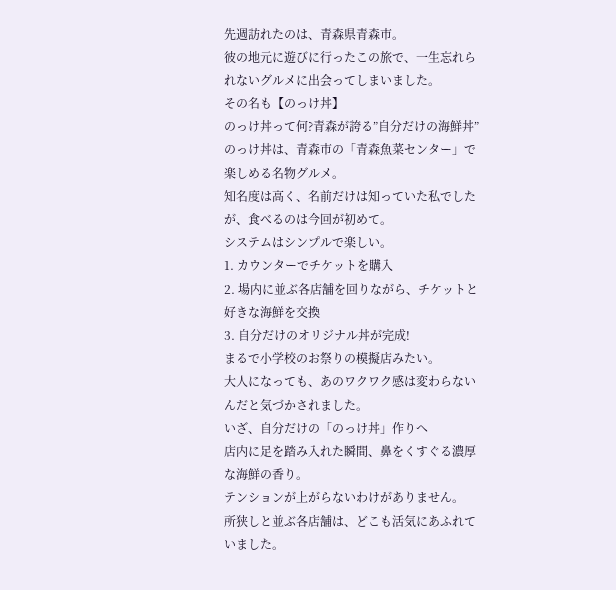先週訪れたのは、青森県青森市。
彼の地元に遊びに行ったこの旅で、一生忘れられないグルメに出会ってしまいました。
その名も【のっけ丼】
のっけ丼って何?青森が誇る”自分だけの海鮮丼”
のっけ丼は、青森市の「青森魚菜センター」で楽しめる名物グルメ。
知名度は高く、名前だけは知っていた私でしたが、食べるのは今回が初めて。
システムはシンプルで楽しい。
1. カウンターでチケットを購入
2. 場内に並ぶ各店舗を回りながら、チケットと好きな海鮮を交換
3. 自分だけのオリジナル丼が完成!
まるで小学校のお祭りの模擬店みたい。
大人になっても、あのワクワク感は変わらないんだと気づかされました。
いざ、自分だけの「のっけ丼」作りへ
店内に足を踏み入れた瞬間、鼻をくすぐる濃厚な海鮮の香り。
テンションが上がらないわけがありません。
所狭しと並ぶ各店舗は、どこも活気にあふれていました。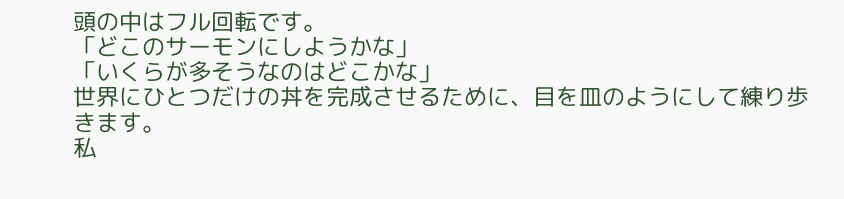頭の中はフル回転です。
「どこのサーモンにしようかな」
「いくらが多そうなのはどこかな」
世界にひとつだけの丼を完成させるために、目を皿のようにして練り歩きます。
私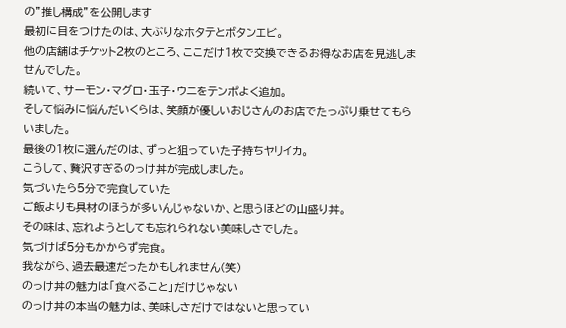の”推し構成”を公開します
最初に目をつけたのは、大ぶりなホタテとボタンエビ。
他の店舗はチケット2枚のところ、ここだけ1枚で交換できるお得なお店を見逃しませんでした。
続いて、サーモン・マグロ・玉子・ウニをテンポよく追加。
そして悩みに悩んだいくらは、笑顔が優しいおじさんのお店でたっぷり乗せてもらいました。
最後の1枚に選んだのは、ずっと狙っていた子持ちヤリイカ。
こうして、贅沢すぎるのっけ丼が完成しました。
気づいたら5分で完食していた
ご飯よりも具材のほうが多いんじゃないか、と思うほどの山盛り丼。
その味は、忘れようとしても忘れられない美味しさでした。
気づけば5分もかからず完食。
我ながら、過去最速だったかもしれません(笑)
のっけ丼の魅力は「食べること」だけじゃない
のっけ丼の本当の魅力は、美味しさだけではないと思ってい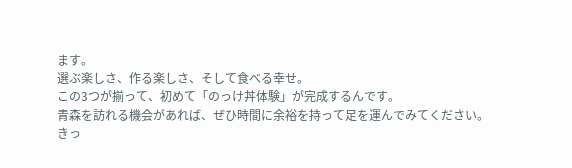ます。
選ぶ楽しさ、作る楽しさ、そして食べる幸せ。
この3つが揃って、初めて「のっけ丼体験」が完成するんです。
青森を訪れる機会があれば、ぜひ時間に余裕を持って足を運んでみてください。
きっ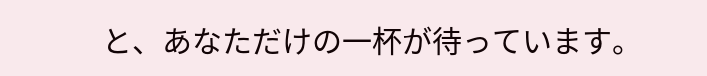と、あなただけの一杯が待っています。